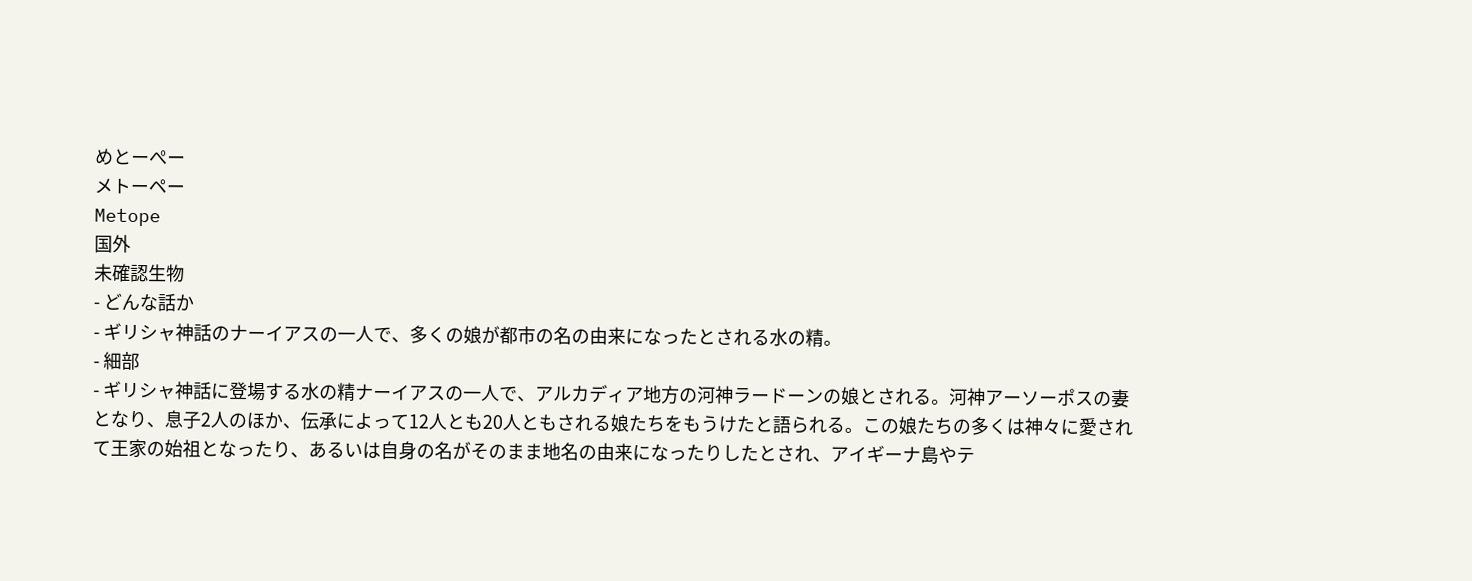めとーぺー
メトーペー
Metope
国外
未確認生物
- どんな話か
- ギリシャ神話のナーイアスの一人で、多くの娘が都市の名の由来になったとされる水の精。
- 細部
- ギリシャ神話に登場する水の精ナーイアスの一人で、アルカディア地方の河神ラードーンの娘とされる。河神アーソーポスの妻となり、息子2人のほか、伝承によって12人とも20人ともされる娘たちをもうけたと語られる。この娘たちの多くは神々に愛されて王家の始祖となったり、あるいは自身の名がそのまま地名の由来になったりしたとされ、アイギーナ島やテ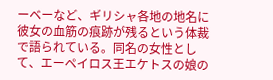ーベーなど、ギリシャ各地の地名に彼女の血筋の痕跡が残るという体裁で語られている。同名の女性として、エーペイロス王エケトスの娘の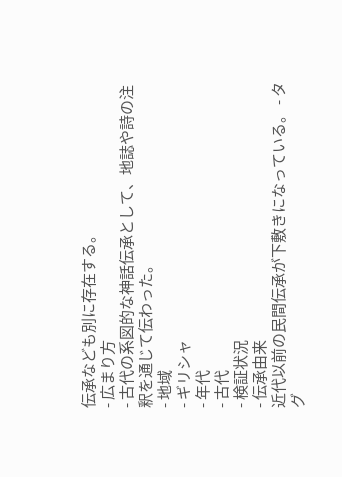伝承なども別に存在する。
- 広まり方
- 古代の系図的な神話伝承として、地誌や詩の注釈を通じて伝わった。
- 地域
- ギリシャ
- 年代
- 古代
- 検証状況
- 伝承由来
近代以前の民間伝承が下敷きになっている。 - タグ